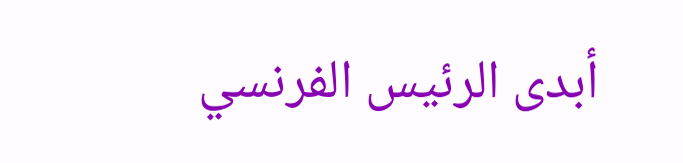أبدى الرئيس الفرنسي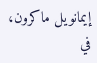إيمانويل ماكرون، في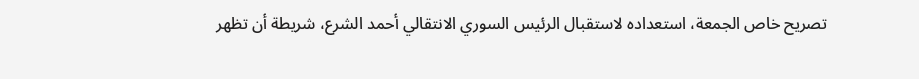تصريح خاص الجمعة، استعداده لاستقبال الرئيس السوري الانتقالي أحمد الشرع، شريطة أن تظهر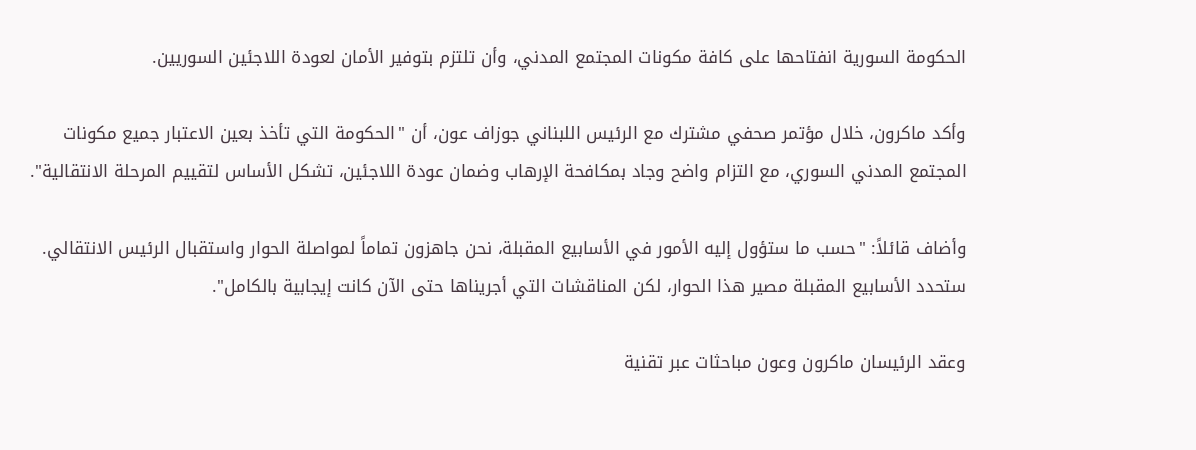الحكومة السورية انفتاحها على كافة مكونات المجتمع المدني، وأن تلتزم بتوفير الأمان لعودة اللاجئين السوريين.

وأكد ماكرون، خلال مؤتمر صحفي مشترك مع الرئيس اللبناني جوزاف عون، أن "الحكومة التي تأخذ بعين الاعتبار جميع مكونات المجتمع المدني السوري، مع التزام واضح وجاد بمكافحة الإرهاب وضمان عودة اللاجئين، تشكل الأساس لتقييم المرحلة الانتقالية".

وأضاف قائلاً: "حسب ما ستؤول إليه الأمور في الأسابيع المقبلة، نحن جاهزون تماماً لمواصلة الحوار واستقبال الرئيس الانتقالي. ستحدد الأسابيع المقبلة مصير هذا الحوار، لكن المناقشات التي أجريناها حتى الآن كانت إيجابية بالكامل".

وعقد الرئيسان ماكرون وعون مباحثات عبر تقنية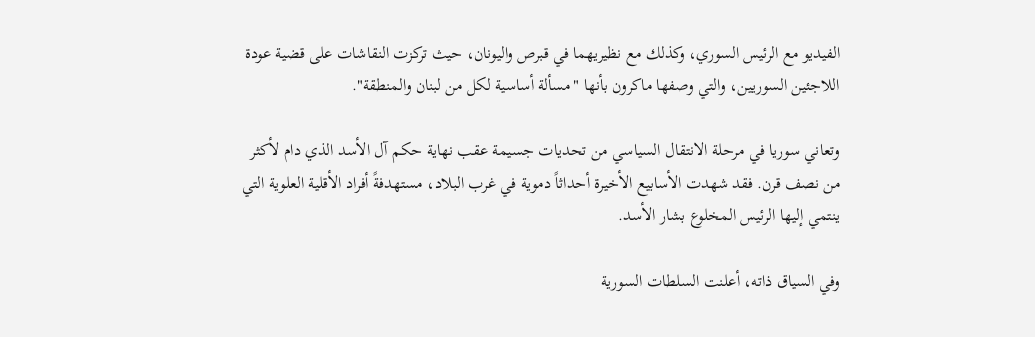الفيديو مع الرئيس السوري، وكذلك مع نظيريهما في قبرص واليونان، حيث تركزت النقاشات على قضية عودة اللاجئين السوريين، والتي وصفها ماكرون بأنها "مسألة أساسية لكل من لبنان والمنطقة".

وتعاني سوريا في مرحلة الانتقال السياسي من تحديات جسيمة عقب نهاية حكم آل الأسد الذي دام لأكثر من نصف قرن. فقد شهدت الأسابيع الأخيرة أحداثاً دموية في غرب البلاد، مستهدفةً أفراد الأقلية العلوية التي ينتمي إليها الرئيس المخلوع بشار الأسد.

وفي السياق ذاته، أعلنت السلطات السورية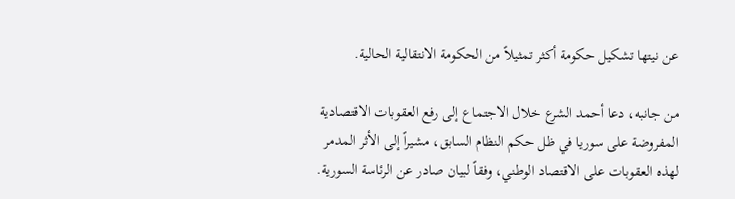عن نيتها تشكيل حكومة أكثر تمثيلاً من الحكومة الانتقالية الحالية.

من جانبه، دعا أحمد الشرع خلال الاجتماع إلى رفع العقوبات الاقتصادية المفروضة على سوريا في ظل حكم النظام السابق، مشيراً إلى الأثر المدمر لهذه العقوبات على الاقتصاد الوطني، وفقاً لبيان صادر عن الرئاسة السورية.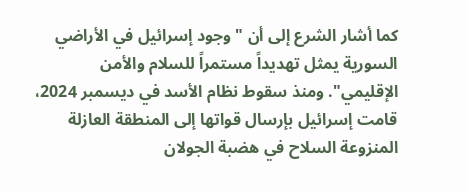كما أشار الشرع إلى أن "وجود إسرائيل في الأراضي السورية يمثل تهديداً مستمراً للسلام والأمن الإقليمي". ومنذ سقوط نظام الأسد في ديسمبر 2024، قامت إسرائيل بإرسال قواتها إلى المنطقة العازلة المنزوعة السلاح في هضبة الجولان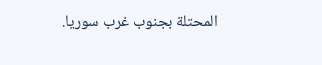المحتلة بجنوب غرب سوريا.